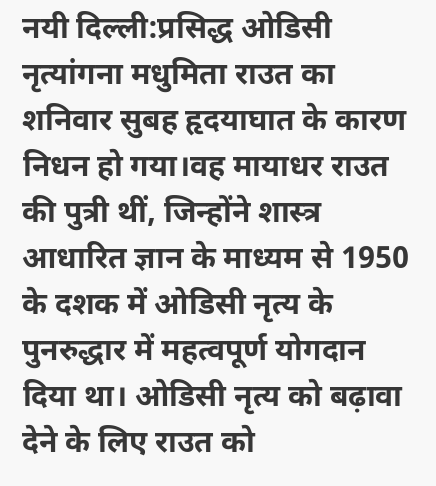नयी दिल्ली:प्रसिद्ध ओडिसी नृत्यांगना मधुमिता राउत का शनिवार सुबह हृदयाघात के कारण निधन हो गया।वह मायाधर राउत की पुत्री थीं, जिन्होंने शास्त्र आधारित ज्ञान के माध्यम से 1950 के दशक में ओडिसी नृत्य के पुनरुद्धार में महत्वपूर्ण योगदान दिया था। ओडिसी नृत्य को बढ़ावा देने के लिए राउत को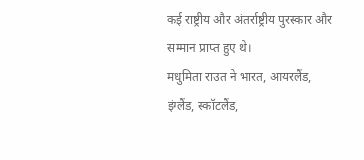कई राष्ट्रीय और अंतर्राष्ट्रीय पुरस्कार और सम्मान प्राप्त हुए थे।
मधुमिता राउत ने भारत, आयरलैंड, इंग्लैंड, स्कॉटलैंड,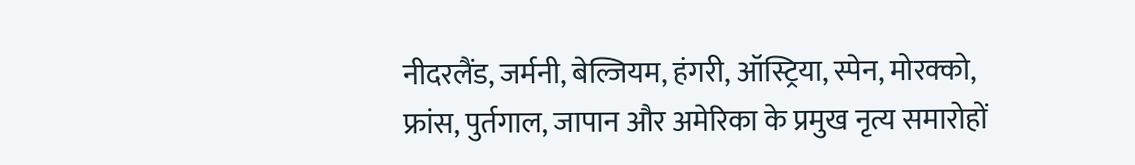नीदरलैंड, जर्मनी, बेल्जियम, हंगरी, ऑस्ट्रिया, स्पेन, मोरक्को, फ्रांस, पुर्तगाल, जापान और अमेरिका के प्रमुख नृत्य समारोहों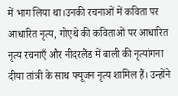में भाग लिया था।उनकी रचनाओं में कविता पर आधारित नृत्य, गोएथे की कविताओं पर आधारित नृत्य रचनाएँ और नीदरलैंड में बाली की नृत्यांगना दीया तांत्री के साथ फ्यूजन नृत्य शामिल हैं। उन्होंने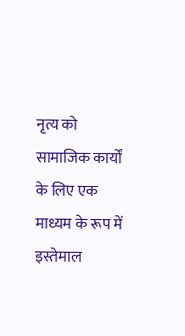नृत्य को सामाजिक कार्यों के लिए एक माध्यम के रूप में इस्तेमाल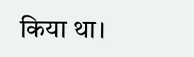किया था।